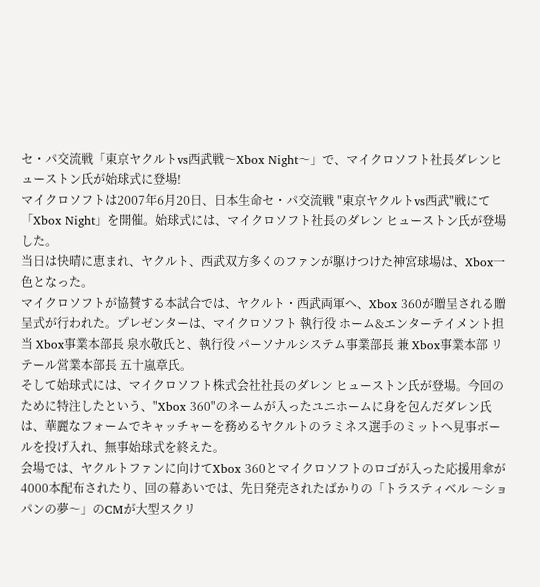セ・パ交流戦「東京ヤクルトvs西武戦〜Xbox Night〜」で、マイクロソフト社長ダレンヒューストン氏が始球式に登場!
マイクロソフトは2007年6月20日、日本生命セ・パ交流戦 "東京ヤクルトvs西武"戦にて「Xbox Night」を開催。始球式には、マイクロソフト社長のダレン ヒューストン氏が登場した。
当日は快晴に恵まれ、ヤクルト、西武双方多くのファンが駆けつけた神宮球場は、Xbox一色となった。
マイクロソフトが協賛する本試合では、ヤクルト・西武両軍へ、Xbox 360が贈呈される贈呈式が行われた。プレゼンターは、マイクロソフト 執行役 ホーム&エンターテイメント担当 Xbox事業本部長 泉水敬氏と、執行役 パーソナルシステム事業部長 兼 Xbox事業本部 リテール営業本部長 五十嵐章氏。
そして始球式には、マイクロソフト株式会社社長のダレン ヒューストン氏が登場。今回のために特注したという、"Xbox 360"のネームが入ったユニホームに身を包んだダレン氏は、華麗なフォームでキャッチャーを務めるヤクルトのラミネス選手のミットへ見事ボールを投げ入れ、無事始球式を終えた。
会場では、ヤクルトファンに向けてXbox 360とマイクロソフトのロゴが入った応援用傘が4000本配布されたり、回の幕あいでは、先日発売されたばかりの「トラスティベル 〜ショパンの夢〜」のCMが大型スクリ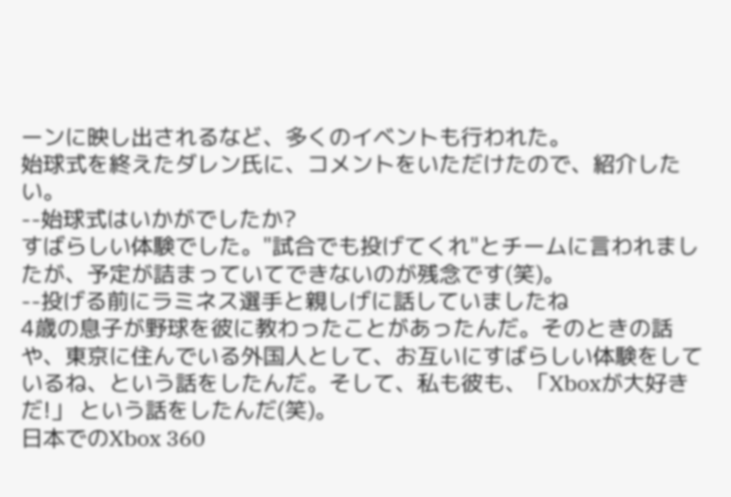ーンに映し出されるなど、多くのイベントも行われた。
始球式を終えたダレン氏に、コメントをいただけたので、紹介したい。
--始球式はいかがでしたか?
すばらしい体験でした。"試合でも投げてくれ"とチームに言われましたが、予定が詰まっていてできないのが残念です(笑)。
--投げる前にラミネス選手と親しげに話していましたね
4歳の息子が野球を彼に教わったことがあったんだ。そのときの話や、東京に住んでいる外国人として、お互いにすばらしい体験をしているね、という話をしたんだ。そして、私も彼も、「Xboxが大好きだ!」 という話をしたんだ(笑)。
日本でのXbox 360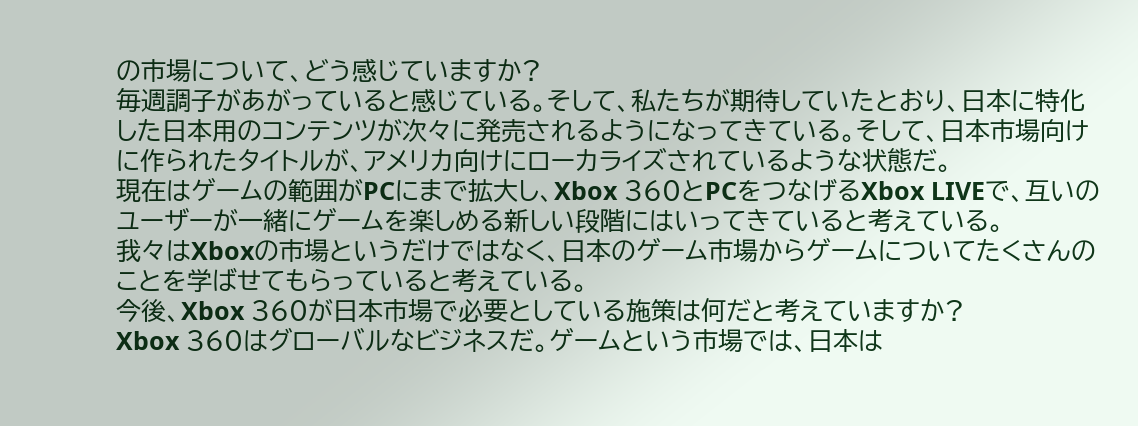の市場について、どう感じていますか?
毎週調子があがっていると感じている。そして、私たちが期待していたとおり、日本に特化した日本用のコンテンツが次々に発売されるようになってきている。そして、日本市場向けに作られたタイトルが、アメリカ向けにローカライズされているような状態だ。
現在はゲームの範囲がPCにまで拡大し、Xbox 360とPCをつなげるXbox LIVEで、互いのユーザーが一緒にゲームを楽しめる新しい段階にはいってきていると考えている。
我々はXboxの市場というだけではなく、日本のゲーム市場からゲームについてたくさんのことを学ばせてもらっていると考えている。
今後、Xbox 360が日本市場で必要としている施策は何だと考えていますか?
Xbox 360はグローバルなビジネスだ。ゲームという市場では、日本は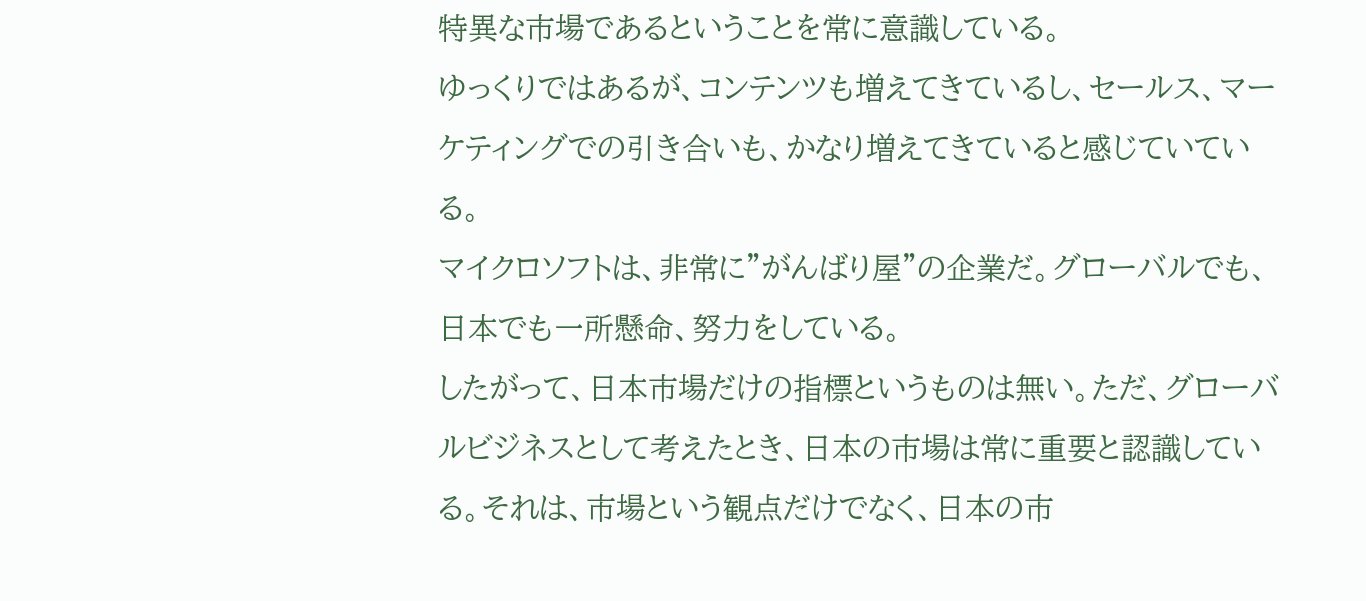特異な市場であるということを常に意識している。
ゆっくりではあるが、コンテンツも増えてきているし、セールス、マーケティングでの引き合いも、かなり増えてきていると感じていている。
マイクロソフトは、非常に"がんばり屋"の企業だ。グローバルでも、日本でも一所懸命、努力をしている。
したがって、日本市場だけの指標というものは無い。ただ、グローバルビジネスとして考えたとき、日本の市場は常に重要と認識している。それは、市場という観点だけでなく、日本の市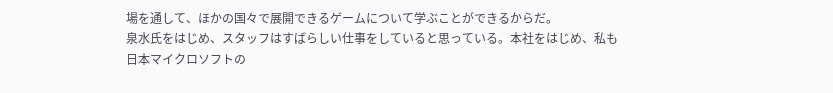場を通して、ほかの国々で展開できるゲームについて学ぶことができるからだ。
泉水氏をはじめ、スタッフはすばらしい仕事をしていると思っている。本社をはじめ、私も日本マイクロソフトの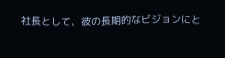社長として、彼の長期的なビジョンにと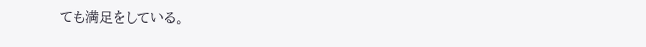ても満足をしている。